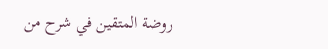روضة المتقين في شرح من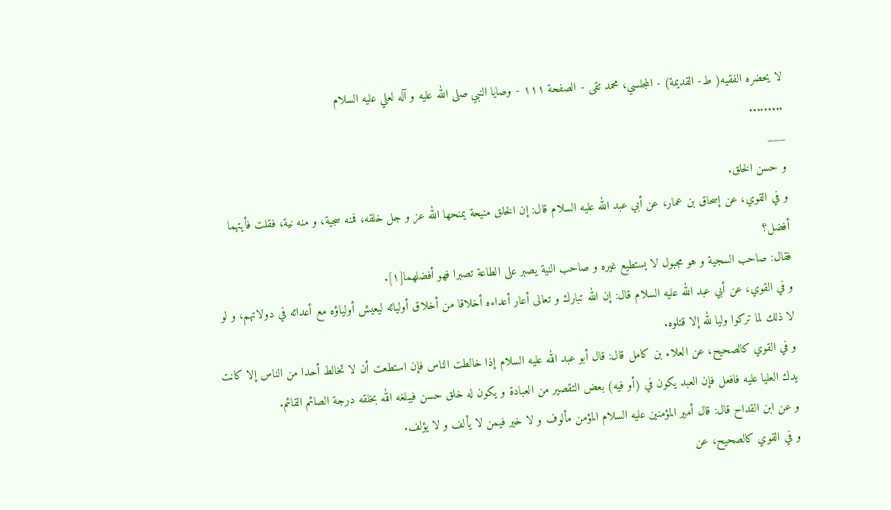لا يحضره الفقيه( ط- القديمة) - المجلسي، محمد تقى - الصفحة ١١١ - وصايا النبي صلى الله عليه و آله لعلي عليه السلام
.........
___
و حسن الخلق.
و في القوي، عن إسحاق بن عمار، عن أبي عبد الله عليه السلام قال: إن الخلق منيحة يمنحها الله عز و جل خلقه، فمنه سجية، و منه نية، فقلت فأيتهما أفضل؟
فقال: صاحب السجية و هو مجبول لا يستطيع غيره و صاحب النية يصبر على الطاعة تصبرا فهو أفضلهما[١].
و في القوي، عن أبي عبد الله عليه السلام قال: إن الله تبارك و تعالى أعار أعداءه أخلاقا من أخلاق أوليائه ليعيش أولياؤه مع أعدائه في دولاتهم، و لو لا ذلك لما تركوا وليا لله إلا قتلوه.
و في القوي كالصحيح، عن العلاء بن كامل قال: قال أبو عبد الله عليه السلام إذا خالطت الناس فإن استطعت أن لا تخالط أحدا من الناس إلا كانت يدك العليا عليه فافعل فإن العبد يكون في (أو فيه) بعض التقصير من العبادة و يكون له خلق حسن فيبلغه الله بخلقه درجة الصائم القائم.
و عن ابن القداح قال: قال أمير المؤمنين عليه السلام المؤمن مألوف و لا خير فيمن لا يألف و لا يؤلف.
و في القوي كالصحيح، عن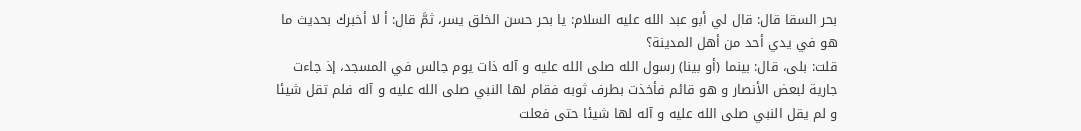بحر السقا قال: قال لي أبو عبد الله عليه السلام: يا بحر حسن الخلق يسر، ثمَّ قال: أ لا أخبرك بحديث ما هو في يدي أحد من أهل المدينة؟
قلت: بلى، قال: بينما (أو بينا) رسول الله صلى الله عليه و آله ذات يوم جالس في المسجد، إذ جاءت جارية لبعض الأنصار و هو قائم فأخذت بطرف ثوبه فقام لها النبي صلى الله عليه و آله فلم تقل شيئا و لم يقل النبي صلى الله عليه و آله لها شيئا حتى فعلت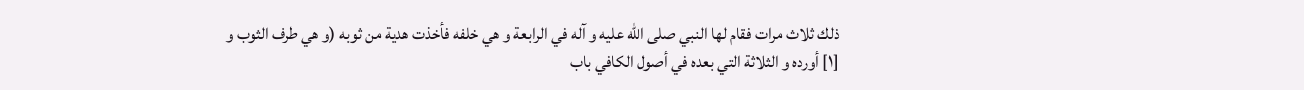ذلك ثلاث مرات فقام لها النبي صلى الله عليه و آله في الرابعة و هي خلفه فأخذت هدية من ثوبه (و هي طرف الثوب و
[١] أورده و الثلاثة التي بعده في أصول الكافي باب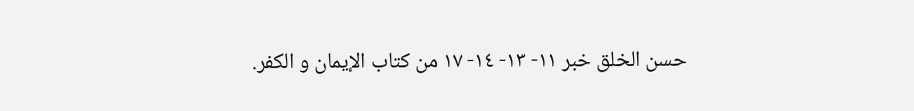حسن الخلق خبر ١١- ١٣- ١٤- ١٧ من كتاب الإيمان و الكفر.